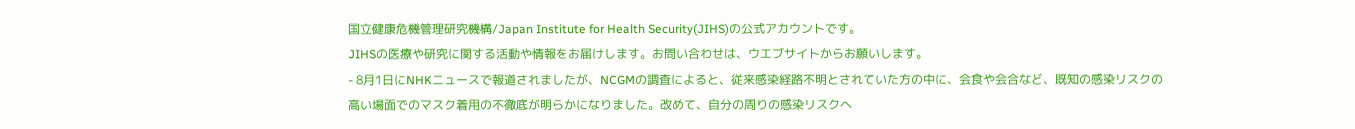国立健康危機管理研究機構/Japan Institute for Health Security(JIHS)の公式アカウントです。
JIHSの医療や研究に関する活動や情報をお届けします。お問い合わせは、ウエブサイトからお願いします。
- 8月1日にNHKニュースで報道されましたが、NCGMの調査によると、従来感染経路不明とされていた方の中に、会食や会合など、既知の感染リスクの高い場面でのマスク着用の不徹底が明らかになりました。改めて、自分の周りの感染リスクへ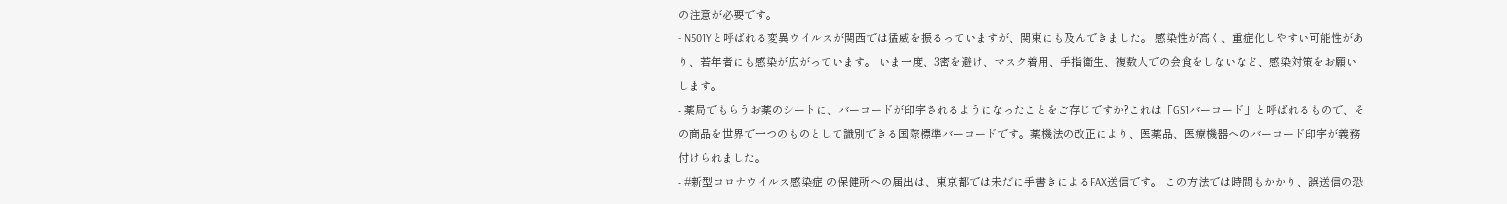の注意が必要です。
- N501Yと呼ばれる変異ウイルスが関西では猛威を振るっていますが、関東にも及んできました。 感染性が高く、重症化しやすい可能性があり、若年者にも感染が広がっています。 いま一度、3密を避け、マスク着用、手指衛生、複数人での会食をしないなど、感染対策をお願いします。
- 薬局でもらうお薬のシートに、バーコードが印字されるようになったことをご存じですか?これは「GS1バーコード」と呼ばれるもので、その商品を世界で一つのものとして識別できる国際標準バーコードです。薬機法の改正により、医薬品、医療機器へのバーコード印字が義務付けられました。
- #新型コロナウイルス感染症 の保健所への届出は、東京都では未だに手書きによるFAX送信です。 この方法では時間もかかり、誤送信の恐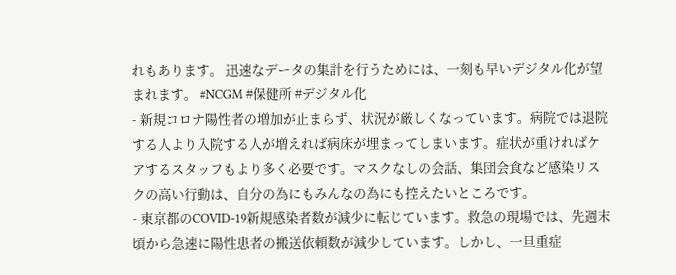れもあります。 迅速なデータの集計を行うためには、一刻も早いデジタル化が望まれます。 #NCGM #保健所 #デジタル化
- 新規コロナ陽性者の増加が止まらず、状況が厳しくなっています。病院では退院する人より入院する人が増えれば病床が埋まってしまいます。症状が重ければケアするスタッフもより多く必要です。マスクなしの会話、集団会食など感染リスクの高い行動は、自分の為にもみんなの為にも控えたいところです。
- 東京都のCOVID-19新規感染者数が減少に転じています。救急の現場では、先週末頃から急速に陽性患者の搬送依頼数が減少しています。しかし、一旦重症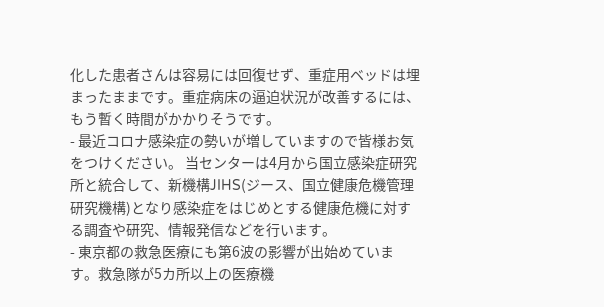化した患者さんは容易には回復せず、重症用ベッドは埋まったままです。重症病床の逼迫状況が改善するには、もう暫く時間がかかりそうです。
- 最近コロナ感染症の勢いが増していますので皆様お気をつけください。 当センターは4月から国立感染症研究所と統合して、新機構JIHS(ジース、国立健康危機管理研究機構)となり感染症をはじめとする健康危機に対する調査や研究、情報発信などを行います。
- 東京都の救急医療にも第6波の影響が出始めています。救急隊が5カ所以上の医療機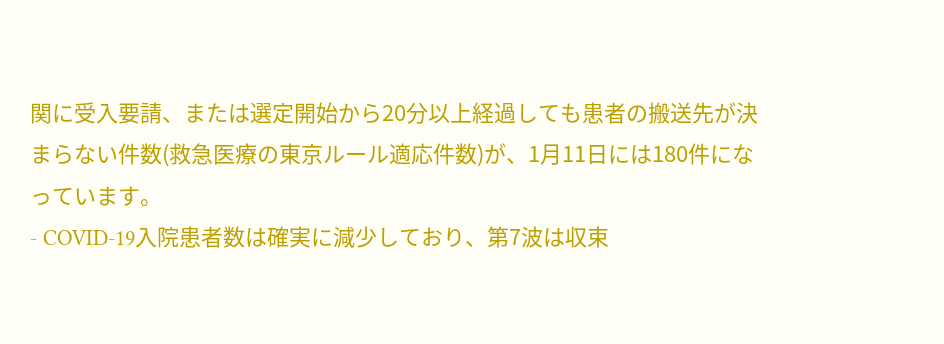関に受入要請、または選定開始から20分以上経過しても患者の搬送先が決まらない件数(救急医療の東京ルール適応件数)が、1月11日には180件になっています。
- COVID-19入院患者数は確実に減少しており、第7波は収束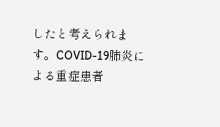したと考えられます。COVID-19肺炎による重症患者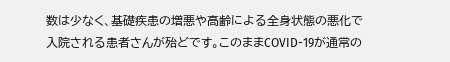数は少なく、基礎疾患の増悪や高齢による全身状態の悪化で入院される患者さんが殆どです。このままCOVID-19が通常の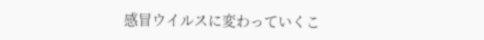感冒ウイルスに変わっていくこ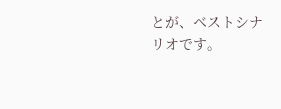とが、ベストシナリオです。